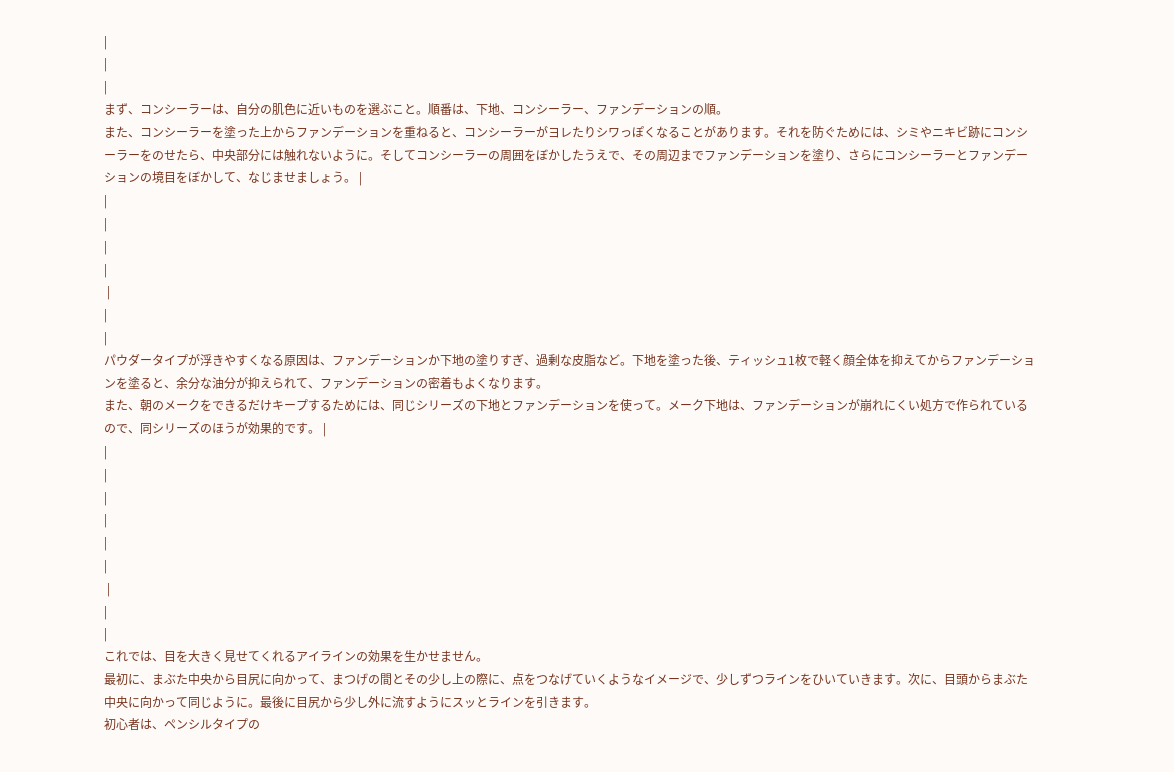|
|
|
まず、コンシーラーは、自分の肌色に近いものを選ぶこと。順番は、下地、コンシーラー、ファンデーションの順。
また、コンシーラーを塗った上からファンデーションを重ねると、コンシーラーがヨレたりシワっぽくなることがあります。それを防ぐためには、シミやニキビ跡にコンシーラーをのせたら、中央部分には触れないように。そしてコンシーラーの周囲をぼかしたうえで、その周辺までファンデーションを塗り、さらにコンシーラーとファンデーションの境目をぼかして、なじませましょう。 |
|
|
|
|
 |
|
|
パウダータイプが浮きやすくなる原因は、ファンデーションか下地の塗りすぎ、過剰な皮脂など。下地を塗った後、ティッシュ1枚で軽く顔全体を抑えてからファンデーションを塗ると、余分な油分が抑えられて、ファンデーションの密着もよくなります。
また、朝のメークをできるだけキープするためには、同じシリーズの下地とファンデーションを使って。メーク下地は、ファンデーションが崩れにくい処方で作られているので、同シリーズのほうが効果的です。 |
|
|
|
|
|
|
 |
|
|
これでは、目を大きく見せてくれるアイラインの効果を生かせません。
最初に、まぶた中央から目尻に向かって、まつげの間とその少し上の際に、点をつなげていくようなイメージで、少しずつラインをひいていきます。次に、目頭からまぶた中央に向かって同じように。最後に目尻から少し外に流すようにスッとラインを引きます。
初心者は、ペンシルタイプの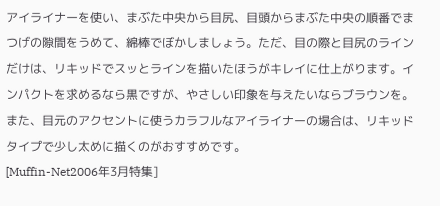アイライナーを使い、まぶた中央から目尻、目頭からまぶた中央の順番でまつげの隙間をうめて、綿棒でぼかしましょう。ただ、目の際と目尻のラインだけは、リキッドでスッとラインを描いたほうがキレイに仕上がります。インパクトを求めるなら黒ですが、やさしい印象を与えたいならブラウンを。
また、目元のアクセントに使うカラフルなアイライナーの場合は、リキッドタイプで少し太めに描くのがおすすめです。
[Muffin-Net2006年3月特集]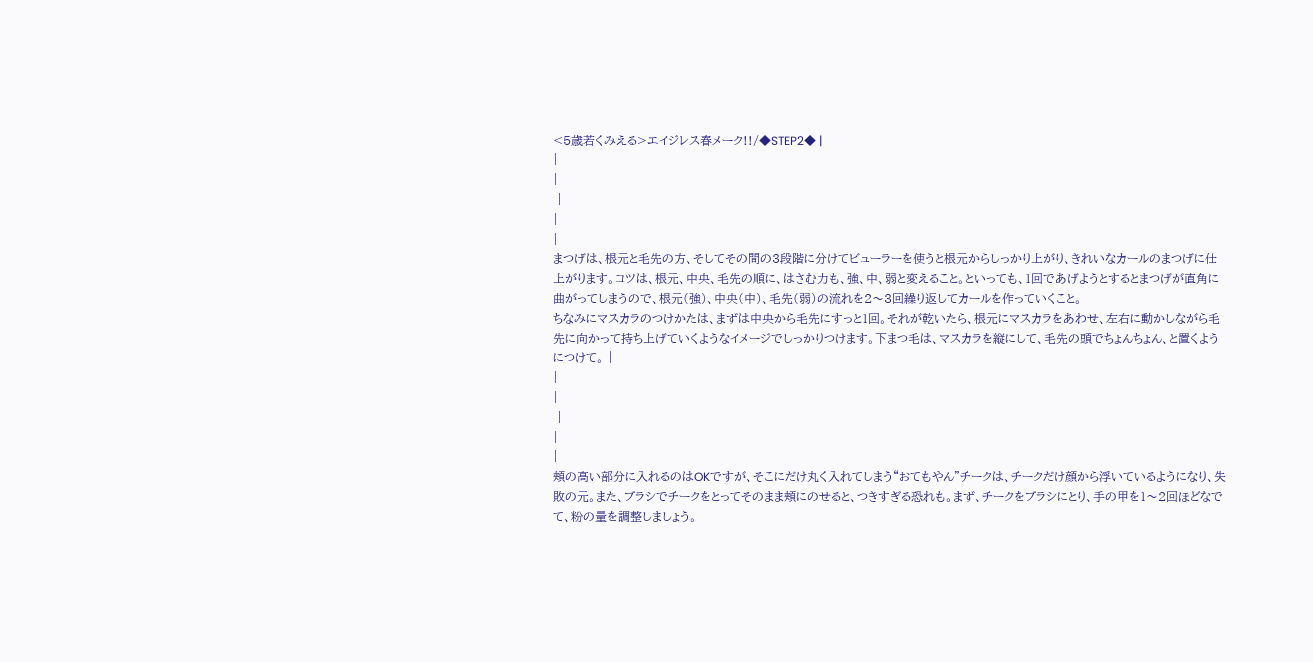<5歳若くみえる>エイジレス春メーク!!/◆STEP2◆ |
|
|
 |
|
|
まつげは、根元と毛先の方、そしてその間の3段階に分けてビューラーを使うと根元からしっかり上がり、きれいなカールのまつげに仕上がります。コツは、根元、中央、毛先の順に、はさむ力も、強、中、弱と変えること。といっても、1回であげようとするとまつげが直角に曲がってしまうので、根元(強)、中央(中)、毛先(弱)の流れを2〜3回繰り返してカールを作っていくこと。
ちなみにマスカラのつけかたは、まずは中央から毛先にすっと1回。それが乾いたら、根元にマスカラをあわせ、左右に動かしながら毛先に向かって持ち上げていくようなイメージでしっかりつけます。下まつ毛は、マスカラを縦にして、毛先の頭でちょんちょん、と置くようにつけて。 |
|
|
 |
|
|
頬の高い部分に入れるのはOKですが、そこにだけ丸く入れてしまう“おてもやん”チークは、チークだけ顔から浮いているようになり、失敗の元。また、ブラシでチークをとってそのまま頬にのせると、つきすぎる恐れも。まず、チークをブラシにとり、手の甲を1〜2回ほどなでて、粉の量を調整しましょう。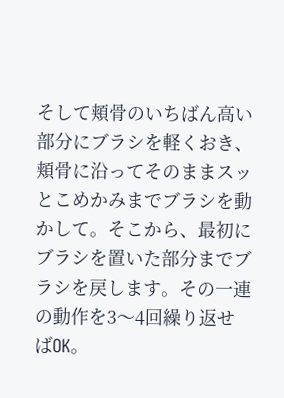そして頬骨のいちばん高い部分にブラシを軽くおき、頬骨に沿ってそのままスッとこめかみまでブラシを動かして。そこから、最初にブラシを置いた部分までブラシを戻します。その一連の動作を3〜4回繰り返せばOK。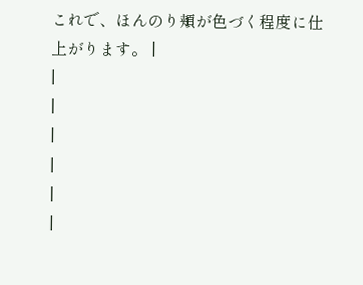これで、ほんのり頬が色づく程度に仕上がります。 |
|
|
|
|
|
|